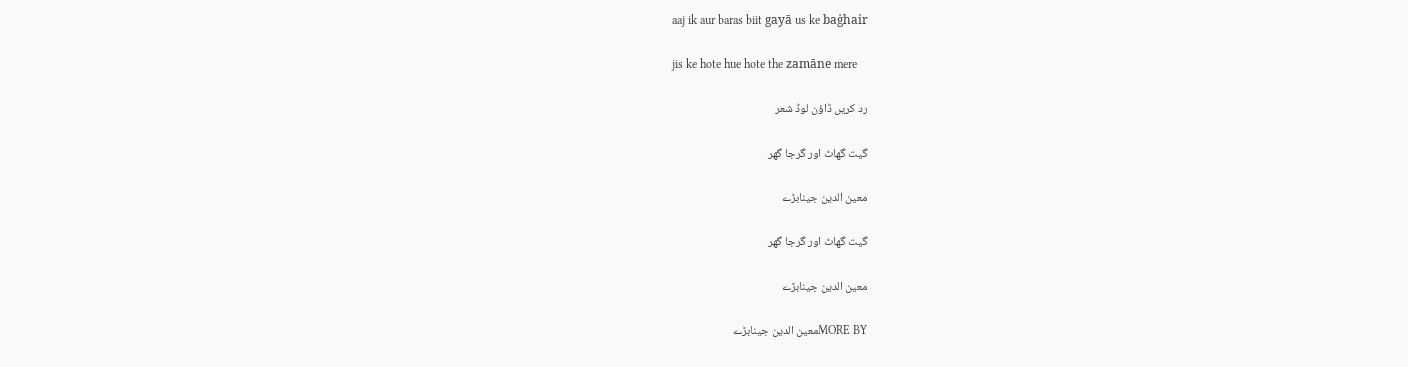aaj ik aur baras biit gayā us ke baġhair

jis ke hote hue hote the zamāne mere

رد کریں ڈاؤن لوڈ شعر

گیت گھاٹ اور گرجا گھر

معین الدین جینابڑے

گیت گھاٹ اور گرجا گھر

معین الدین جینابڑے

MORE BYمعین الدین جینابڑے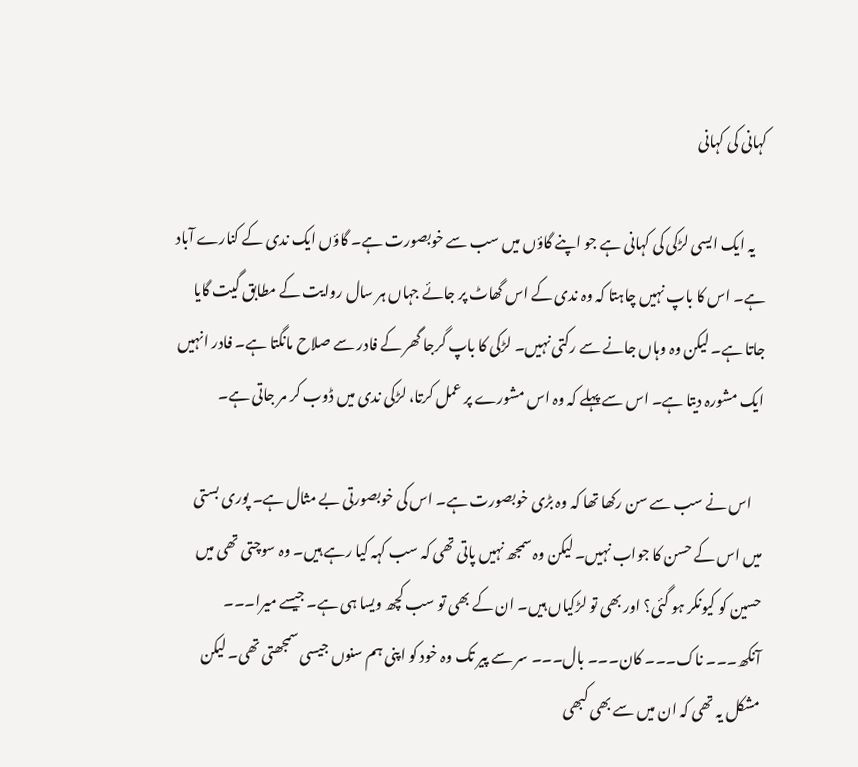کہانی کی کہانی

    یہ ایک ایسی لڑکی کی کہانی ہے جو اپنے گاؤں میں سب سے خوبصورت ہے۔ گاؤں ایک ندی کے کنارے آباد ہے۔ اس کا باپ نہیں چاہتا کہ وہ ندی کے اس گھاٹ پر جائے جہاں ہر سال روایت کے مطابق گیت گایا جاتا ہے۔ لیکن وہ وہاں جانے سے رکتی نہیں۔ لڑکی کا باپ گرجا گھر کے فادر سے صلاح مانگتا ہے۔ فادر انہیں ایک مشورہ دیتا ہے۔ اس سے پہلے کہ وہ اس مشورے پر عمل کرتا، لڑکی ندی میں ڈوب کر مر جاتی ہے۔

    اس نے سب سے سن رکھا تھا کہ وہ بڑی خوبصورت ہے۔ اس کی خوبصورتی بے مثال ہے۔ پوری بستی میں اس کے حسن کا جواب نہیں۔ لیکن وہ سمجھ نہیں پاتی تھی کہ سب کہہ کیا رہے ہیں۔ وہ سوچتی تھی میں حسین کو کیونکر ہو گئی؟ اور بھی تو لڑکیاں ہیں۔ ان کے بھی تو سب کچھ ویسا ہی ہے۔ جیسے میرا۔۔۔ آنکھ۔۔۔ ناک۔۔۔ کان۔۔۔ بال۔۔۔ سر سے پیر تک وہ خود کو اپنی ہم سنوں جیسی سمجھتی تھی۔ لیکن مشکل یہ تھی کہ ان میں سے بھی کبھی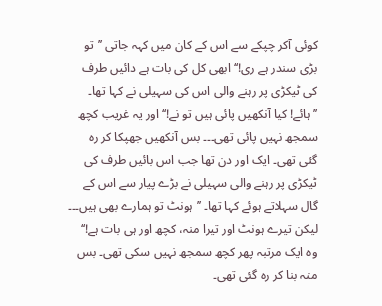کوئی آکر چپکے سے اس کے کان میں کہہ جاتی ’’تو بڑی سندر ہے ری!‘‘ ابھی کل کی بات ہے دائیں طرف کی ٹیکڑی پر رہنے والی اس کی سہیلی نے کہا تھا۔ ’’ہائے! کیا آنکھیں پائی ہیں تو نے!‘‘ اور یہ غریب کچھ سمجھ نہیں پائی تھی۔۔۔ بس آنکھیں جھپکا کر رہ گئی تھی۔ ایک اور دن تھا جب اس بائیں طرف کی ٹیکڑی پر رہنے والی سہیلی نے بڑے پیار سے اس کے گال سہلاتے ہوئے کہا تھا۔ ’’ہونٹ تو ہمارے بھی ہیں۔۔۔ لیکن تیرے ہونٹ اور تیرا منہ، کچھ اور ہی بات ہے!‘‘ وہ ایک مرتبہ پھر کچھ سمجھ نہیں سکی تھی۔ بس منہ بنا کر رہ گئی تھی۔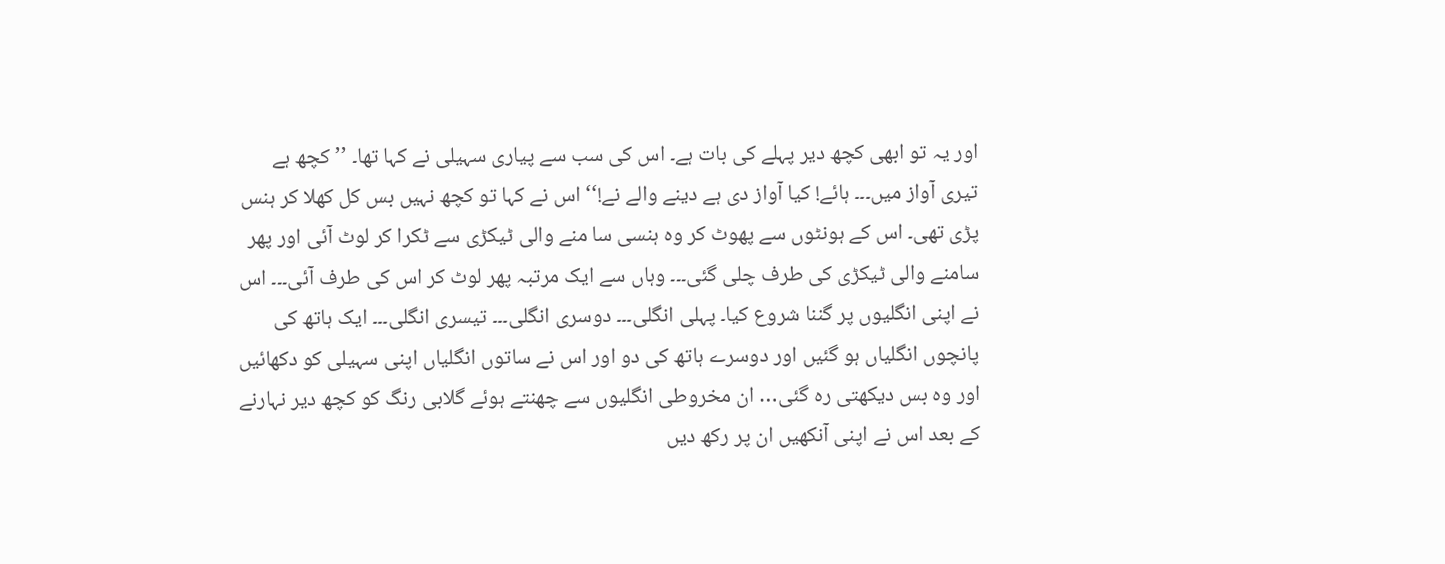اور یہ تو ابھی کچھ دیر پہلے کی بات ہے۔ اس کی سب سے پیاری سہیلی نے کہا تھا۔ ’’کچھ ہے تیری آواز میں۔۔۔ ہائے! کیا آواز دی ہے دینے والے نے!‘‘ اس نے کہا تو کچھ نہیں بس کل کھلا کر ہنس پڑی تھی۔ اس کے ہونٹوں سے پھوٹ کر وہ ہنسی سا منے والی ٹیکڑی سے ٹکرا کر لوٹ آئی اور پھر سامنے والی ٹیکڑی کی طرف چلی گئی۔۔۔ وہاں سے ایک مرتبہ پھر لوٹ کر اس کی طرف آئی۔۔۔ اس نے اپنی انگلیوں پر گننا شروع کیا۔ پہلی انگلی۔۔۔ دوسری انگلی۔۔۔ تیسری انگلی۔۔۔ ایک ہاتھ کی پانچوں انگلیاں ہو گئیں اور دوسرے ہاتھ کی دو اور اس نے ساتوں انگلیاں اپنی سہیلی کو دکھائیں اور وہ بس دیکھتی رہ گئی… ان مخروطی انگلیوں سے چھنتے ہوئے گلابی رنگ کو کچھ دیر نہارنے کے بعد اس نے اپنی آنکھیں ان پر رکھ دیں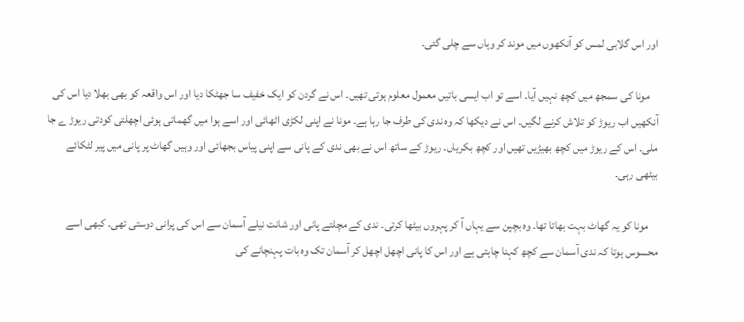اور اس گلابی لمس کو آنکھوں میں موند کر وہاں سے چلی گئی۔

    مونا کی سمجھ میں کچھ نہیں آیا۔ اسے تو اب ایسی باتیں معمول معلوم ہوتی تھیں۔ اس نے گردن کو ایک خفیف سا جھٹکا دیا اور اس واقعہ کو بھی بھلا دیا اس کی آنکھیں اب ریوڑ کو تلاش کرنے لگیں۔ اس نے دیکھا کہ وہ ندی کی طرف جا رہا ہے۔ مونا نے اپنی لکڑی اٹھائی اور اسے ہوا میں گھماتی ہوئی اچھلتی کودتی ریوڑ ے جا ملی۔ اس کے ریوڑ میں کچھ بھیڑیں تھیں اور کچھ بکریاں۔ ریوڑ کے ساتھ اس نے بھی ندی کے پانی سے اپنی پیاس بجھائی اور وہیں گھاٹ پر پانی میں پیر لٹکائے بیٹھی رہی۔

    مونا کو یہ گھاٹ بہت بھاتا تھا۔ وہ بچپن سے یہاں آ کر پہروں بیٹھا کرتی۔ ندی کے مچلتے پانی اور شانت نیلے آسمان سے اس کی پرانی دوستی تھی۔ کبھی اسے محسوس ہوتا کہ ندی آسمان سے کچھ کہنا چاہتی ہے اور اس کا پانی اچھل اچھل کر آسمان تک وہ بات پہنچانے کی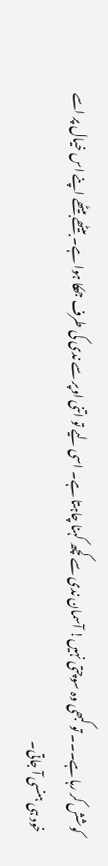کوشش کر رہا ہے۔۔۔ تو کبھی وہ سوچتی نہیں! آسمان ندی سے کچھ کہنا چاہتا ہے۔ اسی لیے تو اتنی اوپر سے ندی کی طرف جھکا ہوا ہے۔ بیٹھے بیٹھے اپنے اس خیال پر اسے خود ہی ہنسی آ جاتی۔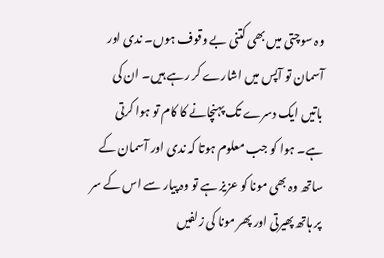وہ سوچتی میں بھی کتنی بے وقوف ہوں۔ ندی اور آسمان تو آپس میں اشارے کر رہے ہیں۔ ان کی باتیں ایک دسرے تک پہنچانے کا کام تو ہوا کرتی ہے۔ ہوا کو جب معلوم ہوتا کہ ندی اور آسمان کے ساتھ وہ بھی مونا کو عزیز ہے تو وہ پیار سے اس کے سر پر ہاتھ پھیرتی اور پھر مونا کی زلفیں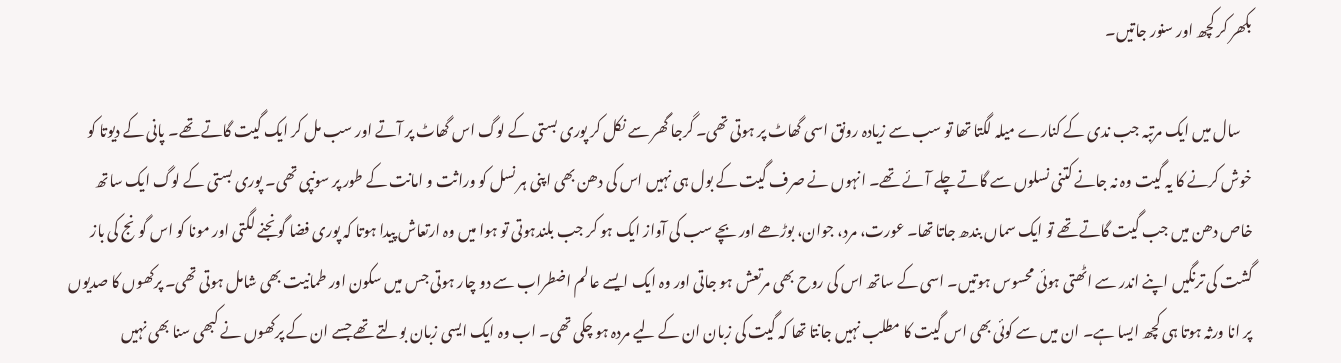بکھر کر کچھ اور سنور جاتیں۔

    سال میں ایک مرتبہ جب ندی کے کنارے میلہ لگتا تھا تو سب سے زیادہ رونق اسی گھاٹ پر ہوتی تھی۔ گرجا گھر سے نکل کر پوری بستی کے لوگ اس گھاٹ پر آتے اور سب مل کر ایک گیت گاتے تھے۔ پانی کے دیوتا کو خوش کرنے کا یہ گیت وہ نہ جانے کتنی نسلوں سے گاتے چلے آئے تھے۔ انہوں نے صرف گیت کے بول ہی نہیں اس کی دھن بھی اپنی ہر نسل کو وراثت و امانت کے طور پر سونپی تھی۔ پوری بستی کے لوگ ایک ساتھ خاص دھن میں جب گیت گاتے تھے تو ایک سماں بندھ جاتا تھا۔ عورت، مرد، جوان، بوڑھے اور بچے سب کی آواز ایک ہو کر جب بلندہوتی تو ہوا میں وہ ارتعاش پیدا ہوتا کہ پوری فضا گونجنے لگتی اور مونا کو اس گونج کی باز گشت کی ترنگیں اپنے اندر سے اٹھتی ہوئی محسوس ہوتیں۔ اسی کے ساتھ اس کی روح بھی مرتعش ہو جاتی اور وہ ایک ایسے عالم اضطراب سے دو چار ہوتی جس میں سکون اور طمانیت بھی شامل ہوتی تھی۔ پرکھوں کا صدیوں پر انا ورثہ ہوتا ہی کچھ ایسا ہے۔ ان میں سے کوئی بھی اس گیت کا مطلب نہیں جانتا تھا کہ گیت کی زبان ان کے لیے مردہ ہو چکی تھی۔ اب وہ ایک ایسی زبان بولتے تھے جسے ان کے پرکھوں نے کبھی سنا بھی نہیں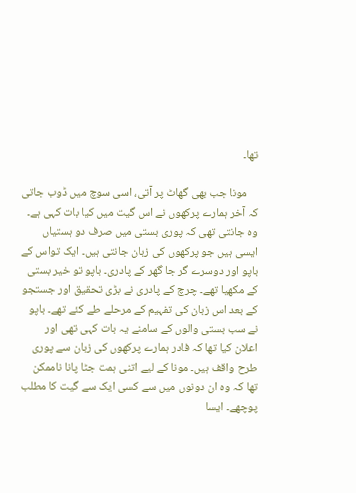تھا۔

    مونا جب بھی گھاٹ پر آتی، اسی سوچ میں ڈوب جاتی کہ آخر ہمارے پرکھوں نے اس گیت میں کیا بات کہی ہے۔ وہ جانتی تھی کہ پوری بستی میں صرف دو ہستیاں ایسی ہیں جو پرکھوں کی زبان جانتی ہیں۔ ایک تواس کے باپو اور دوسرے گر جا گھر کے پادری۔ باپو تو خیر بستی کے مکھیا تھے۔ چرچ کے پادری نے بڑی تحقیق اور جستجو کے بعد اس زبان کی تفہیم کے مرحلے طے کئے تھے۔ باپو نے سب بستی والوں کے سامنے یہ بات کہی تھی اور اعلان کیا تھا کہ فادر ہمارے پرکھوں کی زبان سے پوری طرح واقف ہیں۔ مونا کے لیے اتنی ہمت جٹا پانا ناممکن تھا کہ وہ ان دونوں میں سے کسی ایک سے گیت کا مطلب پوچھے۔ ایسا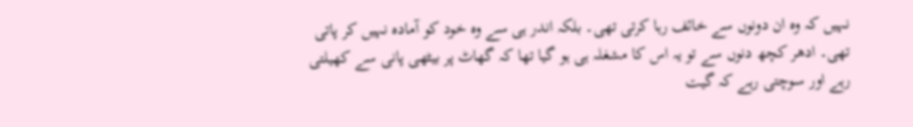نہیں کہ وہ ان دونوں سے خائف رہا کرتی تھی۔ بلکہ اندر ہی سے وہ خود کو آمادہ نہیں کر پاتی تھی۔ ادھر کچھ دنوں سے تو یہ اس کا مشغلہ ہی ہو گیا تھا کہ گھاٹ پر بیٹھی پانی سے کھیلتی رہے اور سوچتی رہے کہ گیت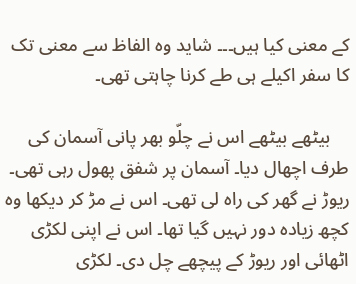کے معنی کیا ہیں۔۔۔ شاید وہ الفاظ سے معنی تک کا سفر اکیلے ہی طے کرنا چاہتی تھی۔

    بیٹھے بیٹھے اس نے چلّو بھر پانی آسمان کی طرف اچھال دیا۔ آسمان پر شفق پھول رہی تھی۔ ریوڑ نے گھر کی راہ لی تھی۔ اس نے مڑ کر دیکھا وہ کچھ زیادہ دور نہیں گیا تھا۔ اس نے اپنی لکڑی اٹھائی اور ریوڑ کے پیچھے چل دی۔ لکڑی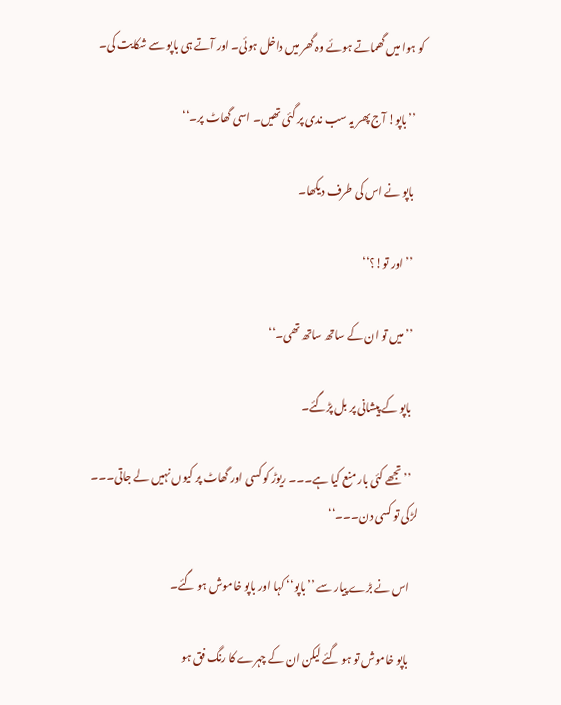کو ہوا میں گھماتے ہوئے وہ گھر میں داخل ہوئی۔ اور آتے ہی باپو سے شکایت کی۔

    ’’باپو! آج پھر یہ سب ندی پر گئی تھیں۔ اسی گھاٹ پر۔‘‘

    باپو نے اس کی طرف دیکھا۔

    ’’اور تو!؟‘‘

    ’’میں تو ان کے ساتھ ساتھ تھی۔‘‘

    باپو کے پیشانی پر بل پڑگئے۔

    ’’تجھے کئی بار منع کیا ہے۔۔۔ ریوڑ کو کسی اور گھاٹ پر کیوں نہیں لے جاتی۔۔۔ لڑکی تو کسی دن۔۔۔‘‘

    اس نے بڑے پیار سے ’’باپو‘‘ کہا اور باپو خاموش ہو گئے۔

    باپو خاموش تو ہو گئے لیکن ان کے چہرے کا رنگ فق ہو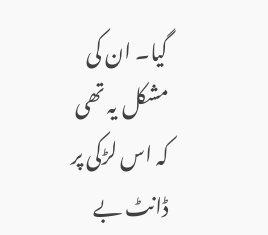گیا۔ ان کی مشکل یہ تھی کہ اس لڑکی پر ڈانٹ بے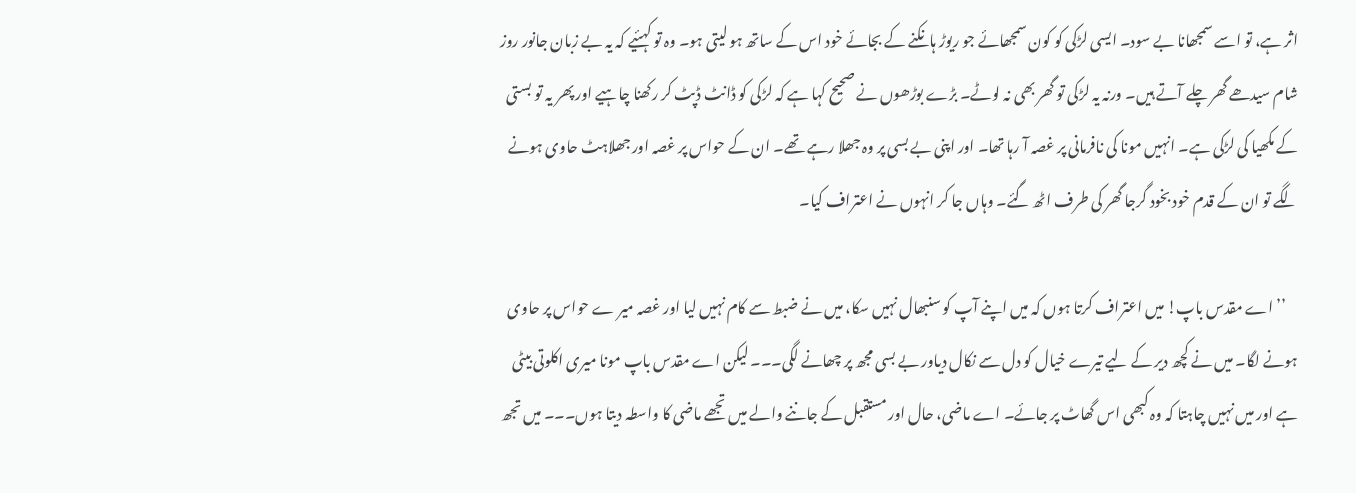اثر ہے، تو اسے سمجھانا بے سود۔ ایسی لڑکی کو کون سمجھائے جو ریوڑ ہانکنے کے بجائے خود اس کے ساتھ ہو لیتی ہو۔ وہ تو کہئیے کہ یہ بے زبان جانور روز شام سیدھے گھر چلے آتے ہیں۔ ورنہ یہ لڑکی تو گھر بھی نہ لوٹے۔ بڑے بوڑھوں نے صحیح کہا ہے کہ لڑکی کو ڈانٹ ڈپٹ کر رکھنا چاہیے اور پھر یہ تو بستی کے مکھیا کی لڑکی ہے۔ انہیں مونا کی نافرمانی پر غصہ آ رہا تھا۔ اور اپنی بے بسی پر وہ جھلا رہے تھے۔ ان کے حواس پر غصہ اور جھلاہٹ حاوی ہونے لگے تو ان کے قدم خود بخود گرجا گھر کی طرف اٹھ گئے۔ وہاں جا کر انہوں نے اعتراف کیا۔

    ’’اے مقدس باپ! میں اعتراف کرتا ہوں کہ میں اپنے آپ کو سنبھال نہیں سکا، میں نے ضبط سے کام نہیں لیا اور غصہ میر ے حواس پر حاوی ہونے لگا۔ میں نے کچھ دیر کے لیے تیرے خیال کو دل سے نکال دیاور بے بسی مجھ پر چھانے لگی۔۔۔ لیکن اے مقدس باپ مونا میری اکلوتی بیٹی ہے اور میں نہیں چاہتا کہ وہ کبھی اس گھاٹ پر جائے۔ اے ماضی، حال اور مستقبل کے جاننے والے میں تجھے ماضی کا واسطہ دیتا ہوں۔۔۔ میں تجھ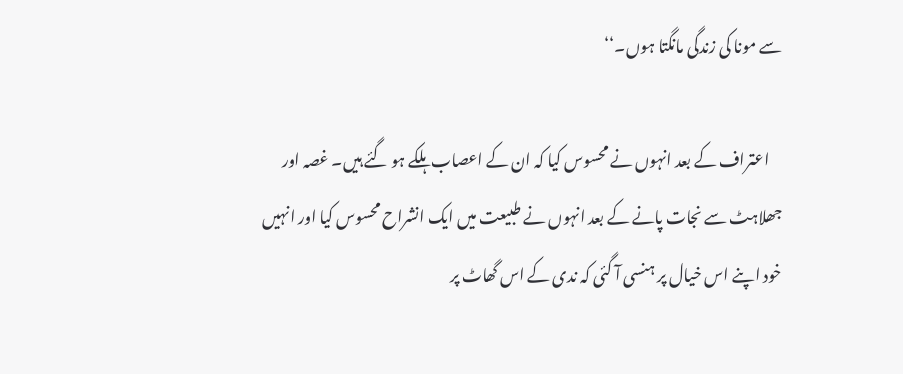سے مونا کی زندگی مانگتا ہوں۔‘‘

    اعتراف کے بعد انہوں نے محسوس کیا کہ ان کے اعصاب ہلکے ہو گئے ہیں۔ غصہ اور جھلاہٹ سے نجات پانے کے بعد انہوں نے طبیعت میں ایک انشراح محسوس کیا اور انہیں خود اپنے اس خیال پر ہنسی آ گئی کہ ندی کے اس گھاٹ پر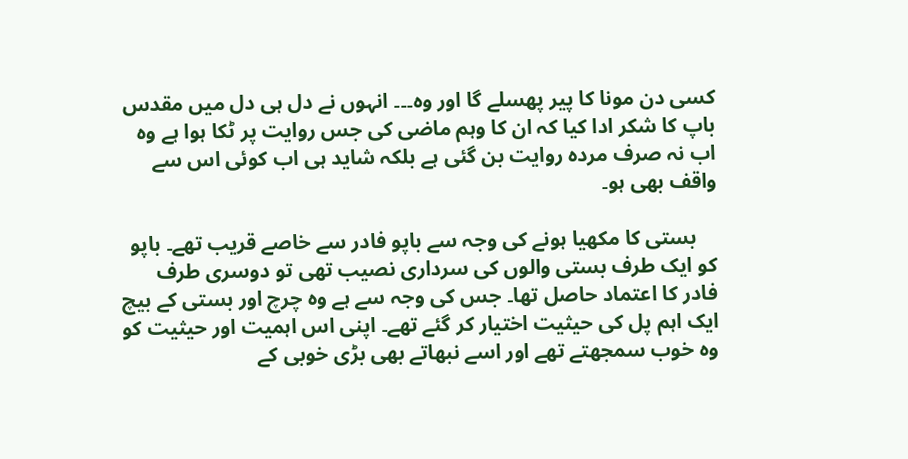کسی دن مونا کا پیر پھسلے گا اور وہ۔۔۔ انہوں نے دل ہی دل میں مقدس باپ کا شکر ادا کیا کہ ان کا وہم ماضی کی جس روایت پر ٹکا ہوا ہے وہ اب نہ صرف مردہ روایت بن گئی ہے بلکہ شاید ہی اب کوئی اس سے واقف بھی ہو۔

    بستی کا مکھیا ہونے کی وجہ سے باپو فادر سے خاصے قریب تھے۔ باپو کو ایک طرف بستی والوں کی سرداری نصیب تھی تو دوسری طرف فادر کا اعتماد حاصل تھا۔ جس کی وجہ سے ہے وہ چرچ اور بستی کے بیچ ایک اہم پل کی حیثیت اختیار کر گئے تھے۔ اپنی اس اہمیت اور حیثیت کو وہ خوب سمجھتے تھے اور اسے نبھاتے بھی بڑی خوبی کے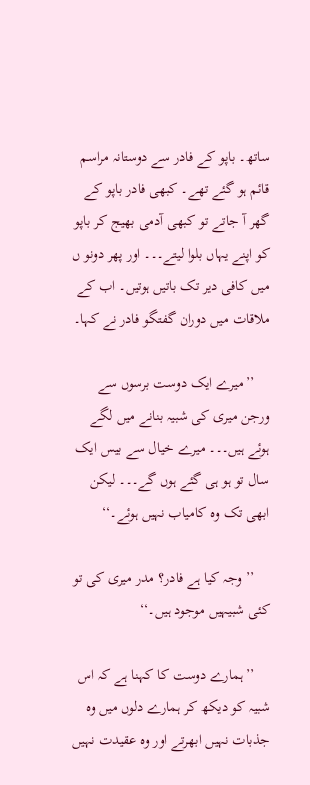ساتھ۔ باپو کے فادر سے دوستانہ مراسم قائم ہو گئے تھے۔ کبھی فادر باپو کے گھر آ جاتے تو کبھی آدمی بھیج کر باپو کو اپنے یہاں بلوا لیتے۔۔۔ اور پھر دونو ں میں کافی دیر تک باتیں ہوتیں۔ اب کے ملاقات میں دوران گفتگو فادر نے کہا۔

    ’’میرے ایک دوست برسوں سے ورجن میری کی شبیہ بنانے میں لگے ہوئے ہیں۔۔۔ میرے خیال سے بیس ایک سال تو ہو ہی گئے ہوں گے۔۔۔ لیکن ابھی تک وہ کامیاب نہیں ہوئے۔‘‘

    ’’وجہ کیا ہے فادر؟ مدر میری کی تو کئی شبیہیں موجود ہیں۔‘‘

    ’’ہمارے دوست کا کہنا ہے کہ اس شبیہ کو دیکھ کر ہمارے دلوں میں وہ جذبات نہیں ابھرتے اور وہ عقیدت نہیں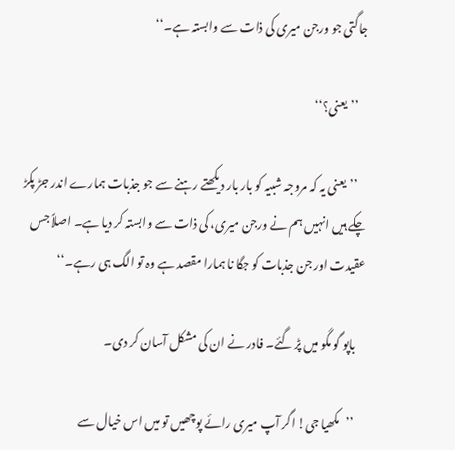جاگتی جو ورجن میری کی ذات سے وابستہ ہے۔‘‘

    ’’یعنی؟‘‘

    ’’یعنی یہ کہ مروجہ شبیہ کو بار بار دیکھتے رہنے سے جو جذبات ہمارے اندر جڑ پکڑ چکے ہیں انہیں ہم نے ورجن میری، کی ذات سے وابستہ کر دیا ہے۔ اصلاً جس عقیدت اور جن جذبات کو جگا نا ہمارا مقصد ہے وہ تو الگ ہی رہے۔‘‘

    باپو گو مگو میں پڑ گئے۔ فادر نے ان کی مشکل آسان کر دی۔

    ’’مکھیا جی! اگر آپ میری رائے پوچھیں تو میں اس خیال سے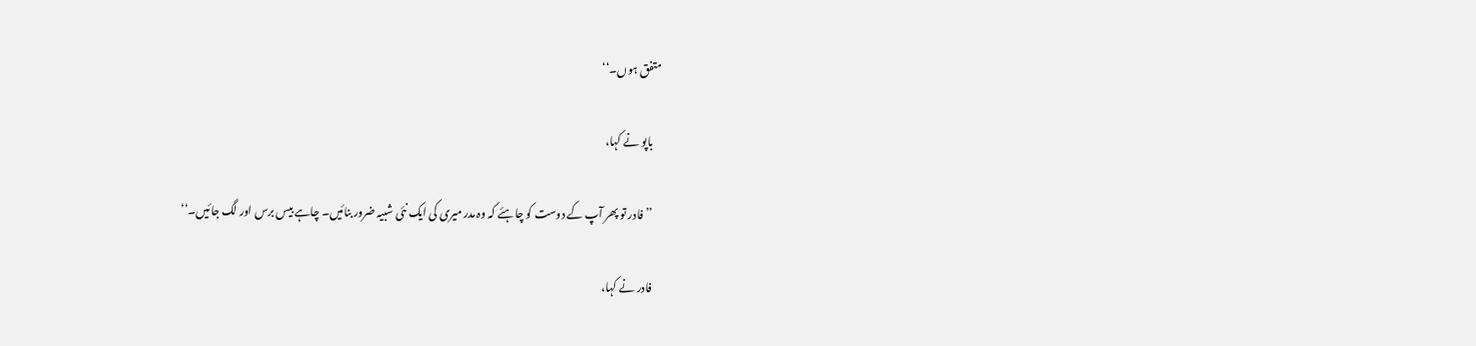متفق ہوں۔‘‘

    باپو نے کہا،

    ’’فادر تو پھر آپ کے دوست کو چاہئے کہ وہ مدر میری کی ایک نئی شبیہ ضرور بنائیں۔ چاہے بیس برس اور لگ جائیں۔‘‘

    فادر نے کہا،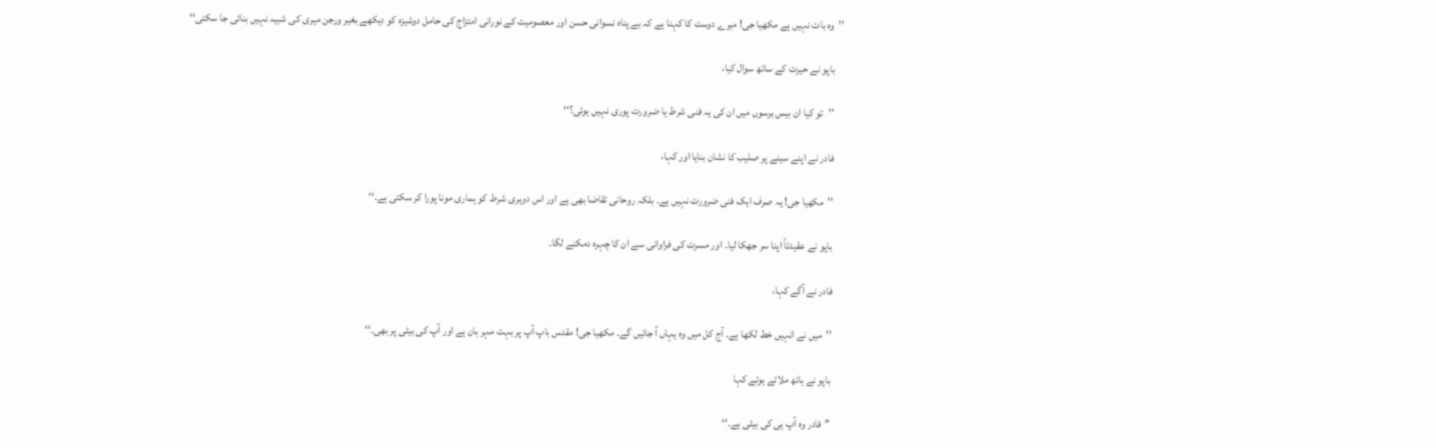’’وہ بات نہیں ہے مکھیا جی! میرے دوست کا کہنا ہے کہ بے پناہ نسوانی حسن اور معصومیت کے نورانی امتزاج کی حامل دوشیزہ کو دیکھے بغیر ورجن میری کی شبیہ نہیں بنائی جا سکتی‘‘

    باپو نے حیرت کے ساتھ سوال کیا،

    ’’تو کیا ان بیس برسوں میں ان کی یہ فنی شرط یا ضرورت پوری نہیں ہوئی؟‘‘

    فادر نے اپنے سینے پر صلیب کا نشان بنایا اور کہا،

    ’’مکھیا جی! یہ صرف ایک فنی ضرورت نہیں ہے۔ بلکہ روحانی تقاضا بھی ہے اور اس دوہری شرط کو ہماری مونا پورا کر سکتی ہے۔‘‘

    باپو نے عقیدتاً اپنا سر جھکا لیا۔ اور مسرت کی فراوانی سے ان کا چہرہ دمکنے لگا۔

    فادر نے آگے کہا،

    ’’میں نے انہیں خط لکھا ہے۔ آج کل میں وہ یہاں آ جائیں گے۔ مکھیا جی! مقدس باپ آپ پر بہت مہر بان ہے اور آپ کی بیٹی پر بھی۔‘‘

    باپو نے ہاتھ ملاتے ہوئے کہا

    ’’فادر وہ آپ ہی کی بیٹی ہے۔‘‘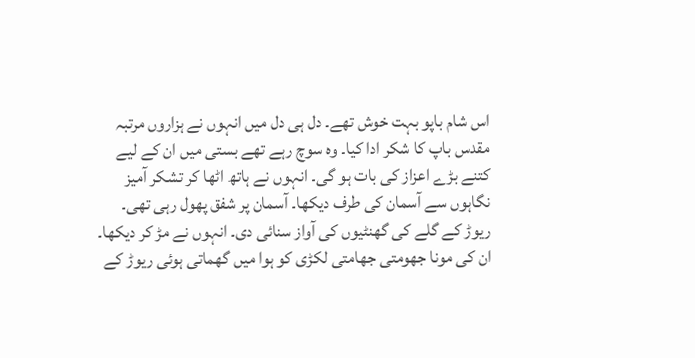اس شام باپو بہت خوش تھے۔ دل ہی دل میں انہوں نے ہزاروں مرتبہ مقدس باپ کا شکر ادا کیا۔ وہ سوچ رہے تھے بستی میں ان کے لیے کتنے بڑے اعزاز کی بات ہو گی۔ انہوں نے ہاتھ اٹھا کر تشکر آمیز نگاہوں سے آسمان کی طرف دیکھا۔ آسمان پر شفق پھول رہی تھی۔ ریوڑ کے گلے کی گھنٹیوں کی آواز سنائی دی۔ انہوں نے مڑ کر دیکھا۔ ان کی مونا جھومتی جھامتی لکڑی کو ہوا میں گھماتی ہوئی ریوڑ کے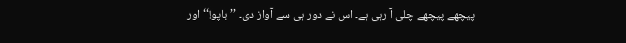پیچھے پیچھے چلی آ رہی ہے۔ اس نے دور ہی سے آواز دی۔ ’’باپو!‘‘ اور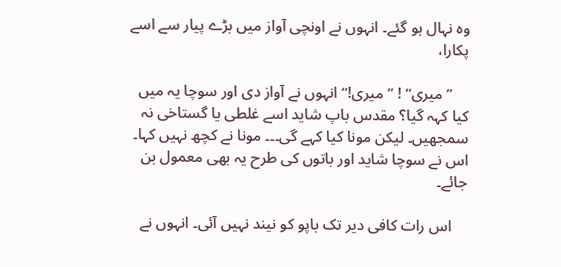وہ نہال ہو گئے۔ انہوں نے اونچی آواز میں بڑے پیار سے اسے پکارا،

    ’’میری‘‘ ! ’’میری!‘‘ انہوں نے آواز دی اور سوچا یہ میں کیا کہہ گیا؟ مقدس باپ شاید اسے غلطی یا گستاخی نہ سمجھیں۔ لیکن مونا کیا کہے گی۔۔۔ مونا نے کچھ نہیں کہا۔ اس نے سوچا شاید اور باتوں کی طرح یہ بھی معمول بن جائے۔

    اس رات کافی دیر تک باپو کو نیند نہیں آئی۔ انہوں نے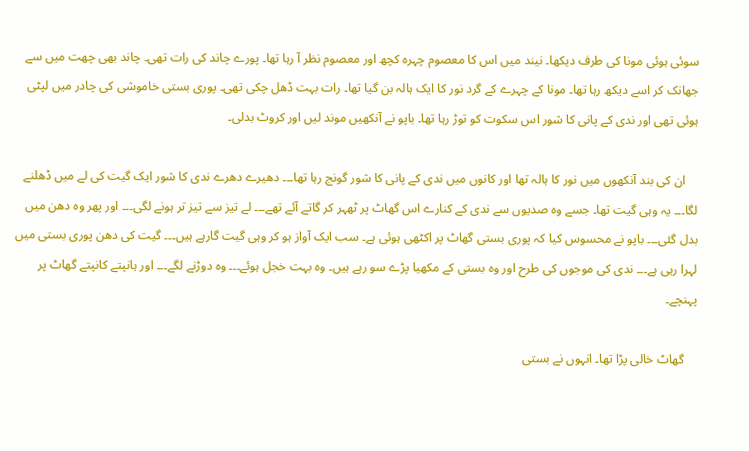سوئی ہوئی مونا کی طرف دیکھا۔ نیند میں اس کا معصوم چہرہ کچھ اور معصوم نظر آ رہا تھا۔ پورے چاند کی رات تھی۔ چاند بھی چھت میں سے جھانک کر اسے دیکھ رہا تھا۔ مونا کے چہرے کے گرد نور کا ایک ہالہ بن گیا تھا۔ رات بہت ڈھل چکی تھی۔ پوری بستی خاموشی کی چادر میں لپٹی ہوئی تھی اور ندی کے پانی کا شور اس سکوت کو توڑ رہا تھا۔ باپو نے آنکھیں موند لیں اور کروٹ بدلی۔

    ان کی بند آنکھوں میں نور کا ہالہ تھا اور کانوں میں ندی کے پانی کا شور گونج رہا تھا۔۔۔ دھیرے دھرے ندی کا شور ایک گیت کی لے میں ڈھلنے لگا۔۔۔ یہ وہی گیت تھا۔ جسے وہ صدیوں سے ندی کے کنارے اس گھاٹ پر ٹھہر کر گاتے آئے تھے۔۔۔ لے تیز سے تیز تر ہونے لگی۔۔۔ اور پھر وہ دھن میں بدل گئی۔۔۔ باپو نے محسوس کیا کہ پوری بستی گھاٹ پر اکٹھی ہوئی ہے۔ سب ایک آواز ہو کر وہی گیت گارہے ہیں۔۔۔ گیت کی دھن پوری بستی میں لہرا رہی ہے۔۔۔ ندی کی موجوں کی طرح اور وہ بستی کے مکھیا پڑے سو رہے ہیں۔ وہ بہت خجل ہوئے۔۔۔ وہ دوڑنے لگے۔۔۔ اور ہانپتے کانپتے گھاٹ پر پہنچے۔

    گھاٹ خالی پڑا تھا۔ انہوں نے بستی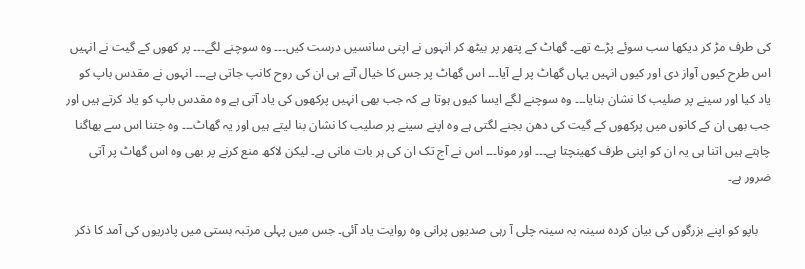کی طرف مڑ کر دیکھا سب سوئے پڑے تھے۔ گھاٹ کے پتھر پر بیٹھ کر انہوں نے اپنی سانسیں درست کیں۔۔۔ وہ سوچنے لگے۔۔۔ پر کھوں کے گیت نے انہیں اس طرح کیوں آواز دی اور کیوں انہیں یہاں گھاٹ پر لے آیا۔۔۔ اس گھاٹ پر جس کا خیال آتے ہی ان کی روح کانپ جاتی ہے۔۔۔ انہوں نے مقدس باپ کو یاد کیا اور سینے پر صلیب کا نشان بنایا۔۔۔ وہ سوچنے لگے ایسا کیوں ہوتا ہے کہ جب بھی انہیں پرکھوں کی یاد آتی ہے وہ مقدس باپ کو یاد کرتے ہیں اور جب بھی ان کے کانوں میں پرکھوں کے گیت کی دھن بجنے لگتی ہے وہ اپنے سینے پر صلیب کا نشان بنا لیتے ہیں اور یہ گھاٹ۔۔۔ وہ جتنا اس سے بھاگنا چاہتے ہیں اتنا ہی یہ ان کو اپنی طرف کھینچتا ہے۔۔۔ اور مونا۔۔۔ اس نے آج تک ان کی ہر بات مانی ہے۔ لیکن لاکھ منع کرنے پر بھی وہ اس گھاٹ پر آتی ضرور ہے۔

    باپو کو اپنے بزرگوں کی بیان کردہ سینہ بہ سینہ چلی آ رہی صدیوں پرانی وہ روایت یاد آئی۔ جس میں پہلی مرتبہ بستی میں پادریوں کی آمد کا ذکر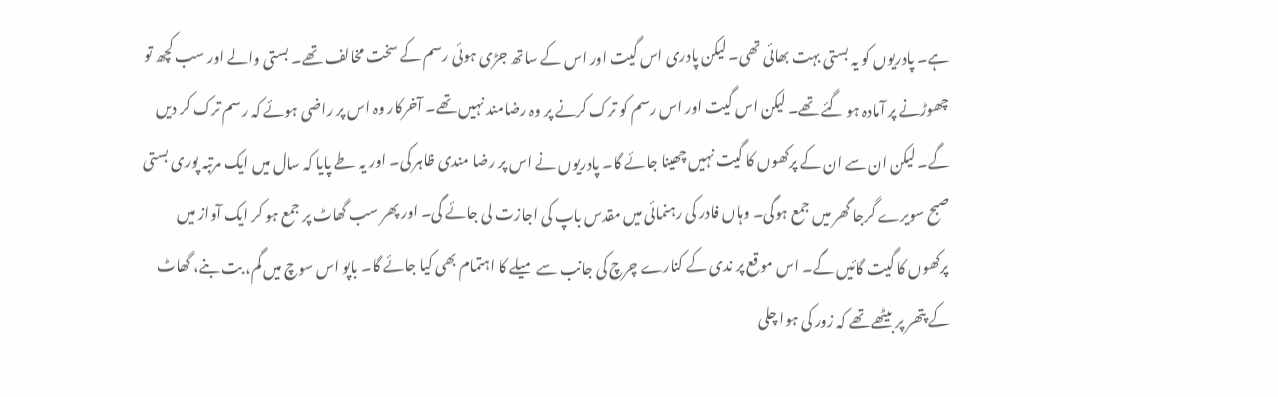ہے۔ پادریوں کو یہ بستی بہت بھائی تھی۔ لیکن پادری اس گیت اور اس کے ساتھ جڑی ہوئی رسم کے سخت مخالف تھے۔ بستی والے اور سب کچھ تو چھوڑنے پر آمادہ ہو گئے تھے۔ لیکن اس گیت اور اس رسم کو ترک کرنے پر وہ رضامند نہیں تھے۔ آخرکار وہ اس پر راضی ہوئے کہ رسم ترک کر دیں گے۔ لیکن ان سے ان کے پرکھوں کا گیت نہیں چھینا جائے گا۔ پادریوں نے اس پر رضا مندی ظاہر کی۔ اور یہ طے پایا کہ سال میں ایک مرتبہ پوری بستی صبح سویرے گرجا گھر میں جمع ہوگی۔ وہاں فادر کی رہنمائی میں مقدس باپ کی اجازت لی جائے گی۔ اور پھر سب گھاٹ پر جمع ہو کر ایک آواز میں پرکھوں کا گیت گائیں گے۔ اس موقع پر ندی کے کنارے چرچ کی جانب سے میلے کا اہتمام بھی کیا جائے گا۔ باپو اس سوچ میں گم، بت بنے، گھاٹ کے پتھر پر بیٹھے تھے کہ زور کی ہوا چلی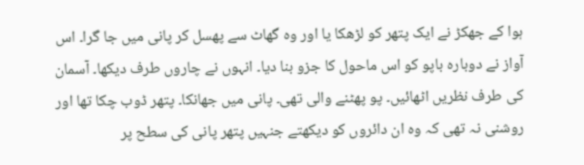ہوا کے جھکڑ نے ایک پتھر کو لڑھکا یا اور وہ گھاٹ سے پھسل کر پانی میں جا گرا۔ اس آواز نے دوبارہ باپو کو اس ماحول کا جزو بنا دیا۔ انہوں نے چاروں طرف دیکھا۔ آسمان کی طرف نظریں اٹھائیں۔ پو پھٹنے والی تھی۔ پانی میں جھانکا۔ پتھر ڈوب چکا تھا اور روشنی نہ تھی کہ وہ ان دائروں کو دیکھتے جنہیں پتھر پانی کی سطح پر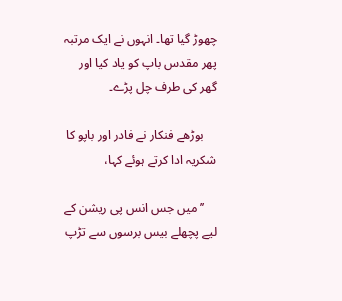چھوڑ گیا تھا۔ انہوں نے ایک مرتبہ پھر مقدس باپ کو یاد کیا اور گھر کی طرف چل پڑے۔

    بوڑھے فنکار نے فادر اور باپو کا شکریہ ادا کرتے ہوئے کہا،

    ’’میں جس انس پی ریشن کے لیے پچھلے بیس برسوں سے تڑپ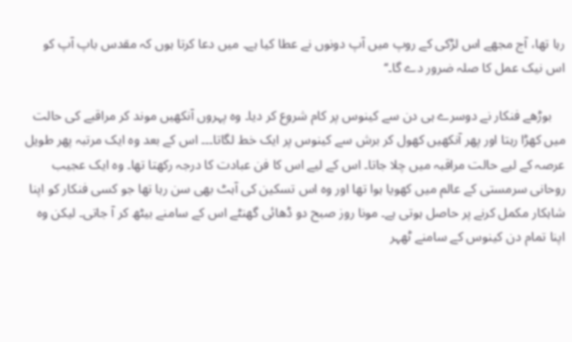رہا تھا، آج مجھے اس لڑکی کے روپ میں آپ دونوں نے عطا کیا ہے۔ میں دعا کرتا ہوں کہ مقدس باپ آپ کو اس نیک عمل کا صلہ ضرور دے گا۔‘‘

    بوڑھے فنکار نے دوسرے ہی دن سے کینوس پر کام شروع کر دیا۔ وہ پہروں آنکھیں موند کر مراقبے کی حالت میں کھڑا رہتا اور پھر آنکھیں کھول کر برش سے کینوس پر ایک خط لگاتا۔۔۔ اس کے بعد وہ ایک مرتبہ پھر طویل عرصہ کے لیے حالت مراقبہ میں چلا جاتا۔ اس کے لیے اس کا فن عبادت کا درجہ رکھتا تھا۔ وہ ایک عجیب روحانی سرمستی کے عالم میں کھویا ہوا تھا اور وہ اس تسکین کی آہٹ بھی سن رہا تھا جو کسی فنکار کو اپنا شاہکار مکمل کرنے پر حاصل ہوتی ہے۔ مونا روز صبح دو ڈھائی گھنٹے اس کے سامنے بیٹھ کر آ جاتی۔ لیکن وہ اپنا تمام دن کینوس کے سامنے ٹھہر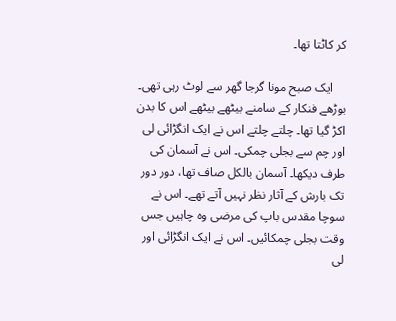کر کاٹتا تھا۔

    ایک صبح مونا گرجا گھر سے لوٹ رہی تھی۔ بوڑھے فنکار کے سامنے بیٹھے بیٹھے اس کا بدن اکڑ گیا تھا۔ چلتے چلتے اس نے ایک انگڑائی لی اور چم سے بجلی چمکی۔ اس نے آسمان کی طرف دیکھا۔ آسمان بالکل صاف تھا، دور دور تک بارش کے آثار نظر نہیں آتے تھے۔ اس نے سوچا مقدس باپ کی مرضی وہ چاہیں جس وقت بجلی چمکائیں۔ اس نے ایک انگڑائی اور لی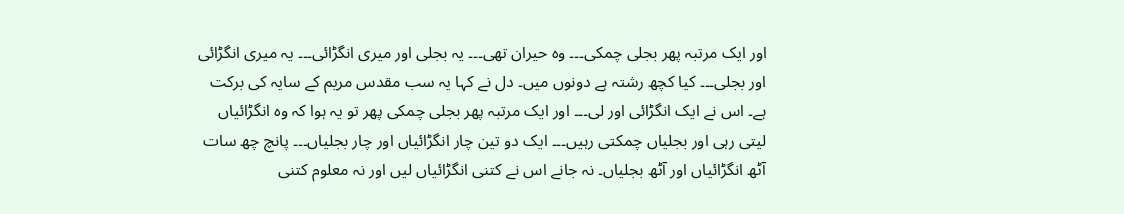اور ایک مرتبہ پھر بجلی چمکی۔۔۔ وہ حیران تھی۔۔۔ یہ بجلی اور میری انگڑائی۔۔۔ یہ میری انگڑائی اور بجلی۔۔۔ کیا کچھ رشتہ ہے دونوں میں۔ دل نے کہا یہ سب مقدس مریم کے سایہ کی برکت ہے۔ اس نے ایک انگڑائی اور لی۔۔۔ اور ایک مرتبہ پھر بجلی چمکی پھر تو یہ ہوا کہ وہ انگڑائیاں لیتی رہی اور بجلیاں چمکتی رہیں۔۔۔ ایک دو تین چار انگڑائیاں اور چار بجلیاں۔۔۔ پانچ چھ سات آٹھ انگڑائیاں اور آٹھ بجلیاں۔ نہ جانے اس نے کتنی انگڑائیاں لیں اور نہ معلوم کتنی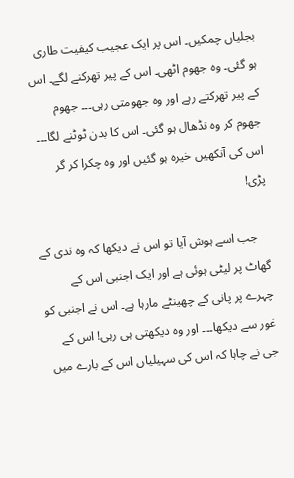بجلیاں چمکیں۔ اس پر ایک عجیب کیفیت طاری ہو گئی۔ وہ جھوم اٹھی۔ اس کے پیر تھرکنے لگے۔ اس کے پیر تھرکتے رہے اور وہ جھومتی رہی۔۔۔ جھوم جھوم کر وہ نڈھال ہو گئی۔ اس کا بدن ٹوٹنے لگا۔۔۔ اس کی آنکھیں خیرہ ہو گئیں اور وہ چکرا کر گر پڑی!

    جب اسے ہوش آیا تو اس نے دیکھا کہ وہ ندی کے گھاٹ پر لیٹی ہوئی ہے اور ایک اجنبی اس کے چہرے پر پانی کے چھینٹے مارہا ہے۔ اس نے اجنبی کو غور سے دیکھا۔۔۔ اور وہ دیکھتی ہی رہی! اس کے جی نے چاہا کہ اس کی سہیلیاں اس کے بارے میں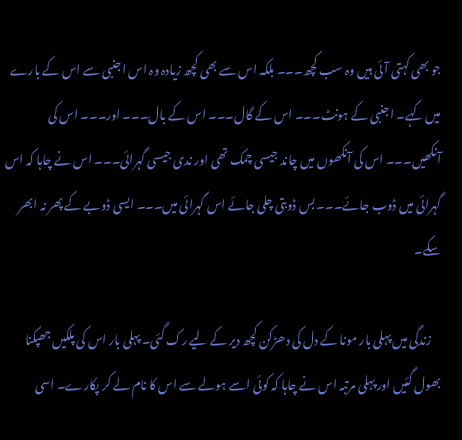جو بھی کہتی آئی ہیں وہ سب کچھ۔۔۔ بلکہ اس سے بھی کچھ زیادہ وہ اس اجنبی سے اس کے بارے میں کہے۔ اجنبی کے ہونٹ۔۔۔ اس کے گال۔۔۔ اس کے بال۔۔۔ اور۔۔۔ اس کی آنکھیں۔۔۔ اس کی آنکھوں میں چاند جیسی چمک تھی اور ندی جیسی گہرائی۔۔۔ اس نے چاہا کہ اس گہرائی میں ڈوب جائے۔۔۔ بس ڈوبتی چلی جائے اس گہرائی میں۔۔۔ ایسی ڈوبے کے پھر نہ ابھر سکے۔

    زندگی میں پہلی بار مونا کے دل کی دھڑکن کچھ دیر کے لیے رک گئی۔ پہلی بار اس کی پلکیں جھپکنا بھول گئیں اور پہلی مرتبہ اس نے چاہا کہ کوئی اسے ہولے سے اس کا نام لے کر پکارے۔ اسی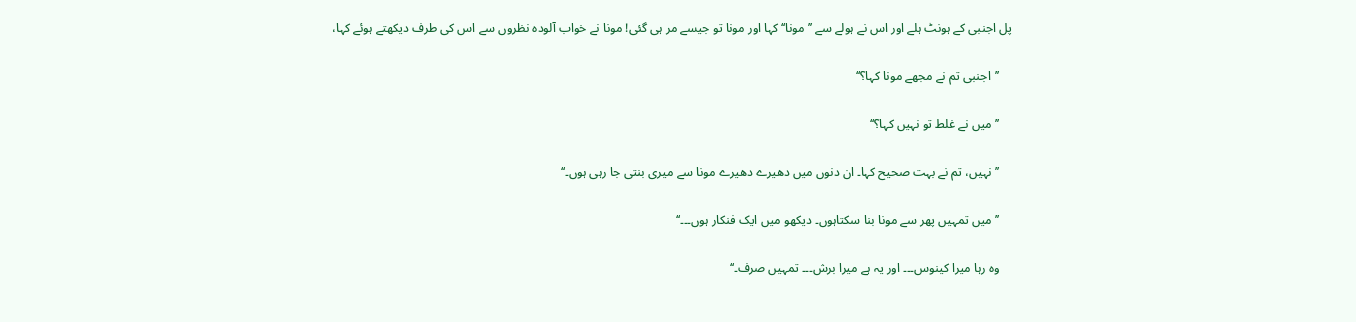پل اجنبی کے ہونٹ ہلے اور اس نے ہولے سے ’’مونا‘‘ کہا اور مونا تو جیسے مر ہی گئی! مونا نے خواب آلودہ نظروں سے اس کی طرف دیکھتے ہوئے کہا،

    ’’اجنبی تم نے مجھے مونا کہا؟‘‘

    ’’میں نے غلط تو نہیں کہا؟‘‘

    ’’نہیں، تم نے بہت صحیح کہا۔ ان دنوں میں دھیرے دھیرے مونا سے میری بنتی جا رہی ہوں۔‘‘

    ’’میں تمہیں پھر سے مونا بنا سکتاہوں۔ دیکھو میں ایک فنکار ہوں۔۔۔‘‘

    وہ رہا میرا کینوس۔۔۔ اور یہ ہے میرا برش۔۔۔ تمہیں صرف۔‘‘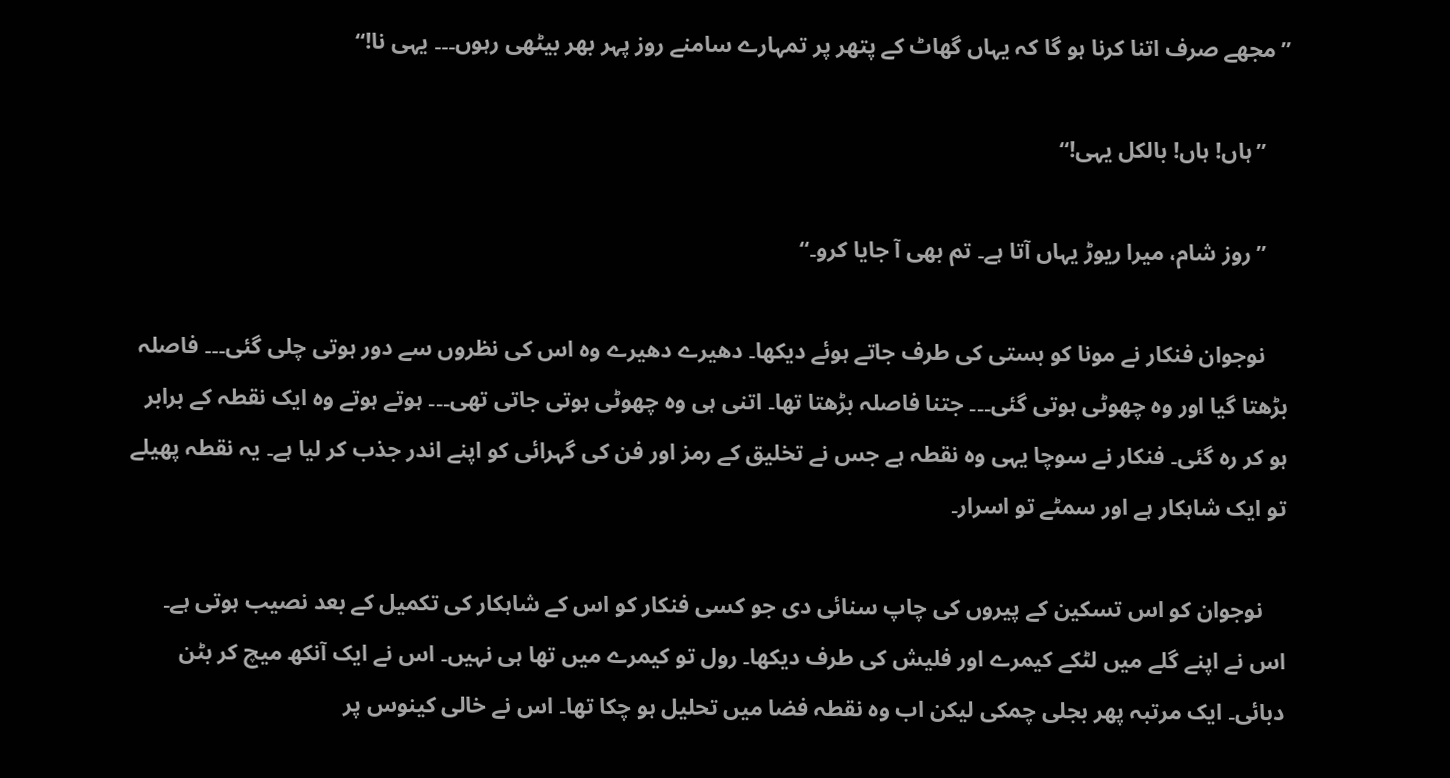’’مجھے صرف اتنا کرنا ہو گا کہ یہاں گھاٹ کے پتھر پر تمہارے سامنے روز پہر بھر بیٹھی رہوں۔۔۔ یہی نا!‘‘

    ’’ہاں! ہاں! بالکل یہی!‘‘

    ’’روز شام، میرا ریوڑ یہاں آتا ہے۔ تم بھی آ جایا کرو۔‘‘

    نوجوان فنکار نے مونا کو بستی کی طرف جاتے ہوئے دیکھا۔ دھیرے دھیرے وہ اس کی نظروں سے دور ہوتی چلی گئی۔۔۔ فاصلہ بڑھتا گیا اور وہ چھوٹی ہوتی گئی۔۔۔ جتنا فاصلہ بڑھتا تھا۔ اتنی ہی وہ چھوٹی ہوتی جاتی تھی۔۔۔ ہوتے ہوتے وہ ایک نقطہ کے برابر ہو کر رہ گئی۔ فنکار نے سوچا یہی وہ نقطہ ہے جس نے تخلیق کے رمز اور فن کی گہرائی کو اپنے اندر جذب کر لیا ہے۔ یہ نقطہ پھیلے تو ایک شاہکار ہے اور سمٹے تو اسرار۔

    نوجوان کو اس تسکین کے پیروں کی چاپ سنائی دی جو کسی فنکار کو اس کے شاہکار کی تکمیل کے بعد نصیب ہوتی ہے۔ اس نے اپنے گلے میں لٹکے کیمرے اور فلیش کی طرف دیکھا۔ رول تو کیمرے میں تھا ہی نہیں۔ اس نے ایک آنکھ میچ کر بٹن دبائی۔ ایک مرتبہ پھر بجلی چمکی لیکن اب وہ نقطہ فضا میں تحلیل ہو چکا تھا۔ اس نے خالی کینوس پر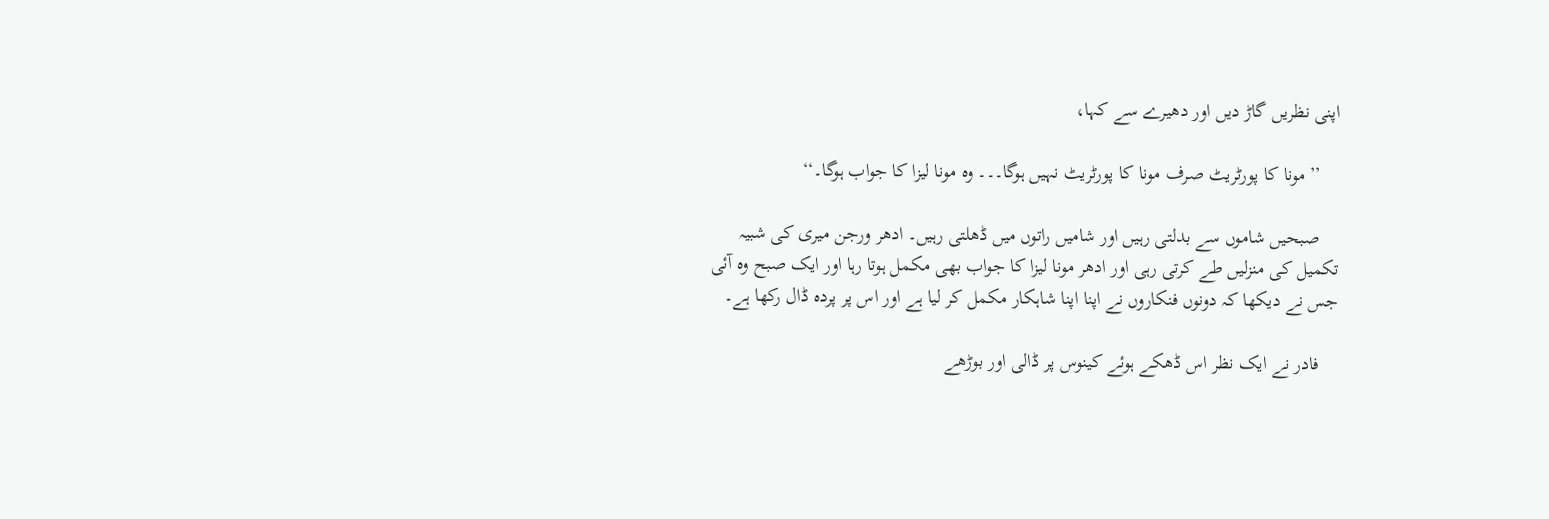اپنی نظریں گاڑ دیں اور دھیرے سے کہا،

    ’’مونا کا پورٹریٹ صرف مونا کا پورٹریٹ نہیں ہوگا۔۔۔ وہ مونا لیزا کا جواب ہوگا۔‘‘

    صبحیں شاموں سے بدلتی رہیں اور شامیں راتوں میں ڈھلتی رہیں۔ ادھر ورجن میری کی شبیہ تکمیل کی منزلیں طے کرتی رہی اور ادھر مونا لیزا کا جواب بھی مکمل ہوتا رہا اور ایک صبح وہ آئی جس نے دیکھا کہ دونوں فنکاروں نے اپنا اپنا شاہکار مکمل کر لیا ہے اور اس پر پردہ ڈال رکھا ہے۔

    فادر نے ایک نظر اس ڈھکے ہوئے کینوس پر ڈالی اور بوڑھے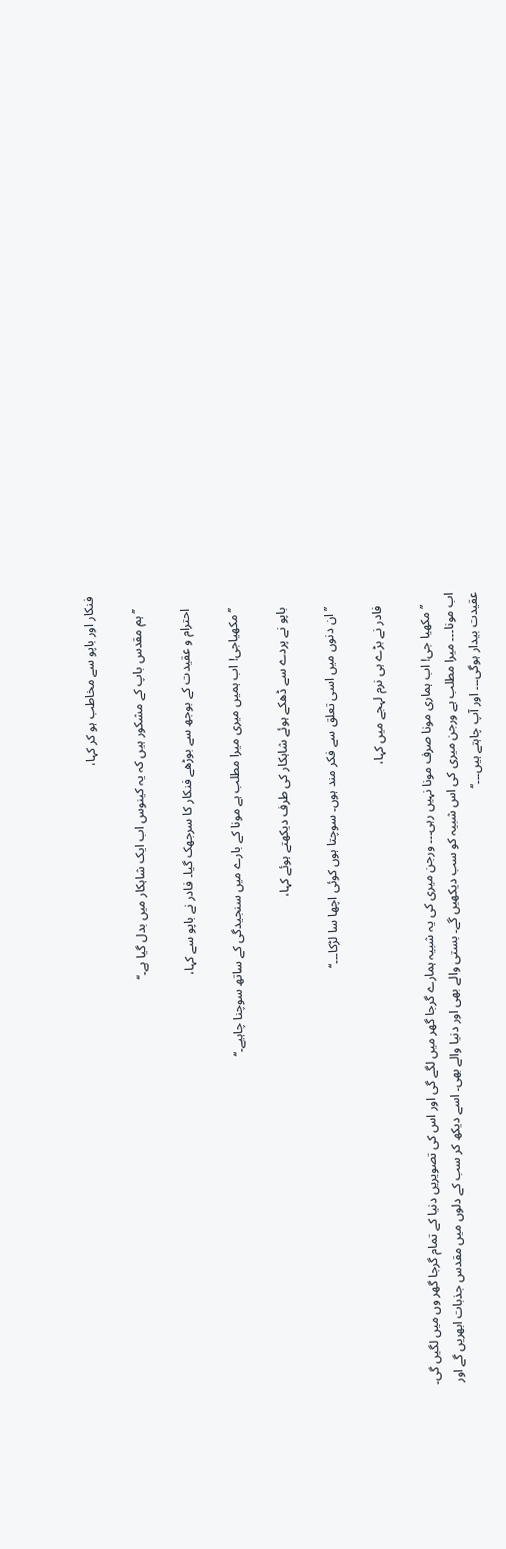فنکار اور باپو سے مخاطب ہو کر کہا،

    ’’ہم مقدس باپ کے مشکور ہیں کہ یہ کینوس اب ایک شاہکار میں بدل گیا ہے۔‘‘

    احترام و عقیدت کے بوجھ سے بوڑھے فنکار کا سرجھک گیا۔ فادر نے باپو سے کہا،

    ’’مکھیاجی! اب ہمیں میری میرا مطلب ہے مونا کے بارے میں سنجیدگی کے ساتھ سوچنا چاہیے۔‘‘

    باپو نے پردے سے ڈھکے ہوئے شاہکار کی طرف دیکھتے ہوئے کہا،

    ’’ان دنوں میں اسی تعلق سے فکر مند ہوں۔ سوچتا ہوں کوئی اچھا سا لڑکا۔۔۔‘‘

    فادر نے بڑے ہی نرم لہجے میں کہا،

    ’’مکھیا جی! اب ہماری مونا صرف مونا نہیں رہی۔۔۔ ورجن میری کی یہ شبیہ ہمارے گرجا گھر میں لگے گی اور اس کی تصویریں دنیا کے تمام گرجا گھر وں میں لگیں گی۔ اب مونا۔۔۔ میرا مطلب ہے ورجن میری کی اس شبیہ کو سب دیکھیں گے۔ بستی والے بھی اور دنیا والے بھی۔ اسے دیکھ کر سب کے دلوں میں مقدس جذبات ابھریں گے اور عقیدت بیدار ہوگی۔۔۔ اور آپ چاہتے ہیں۔۔۔‘‘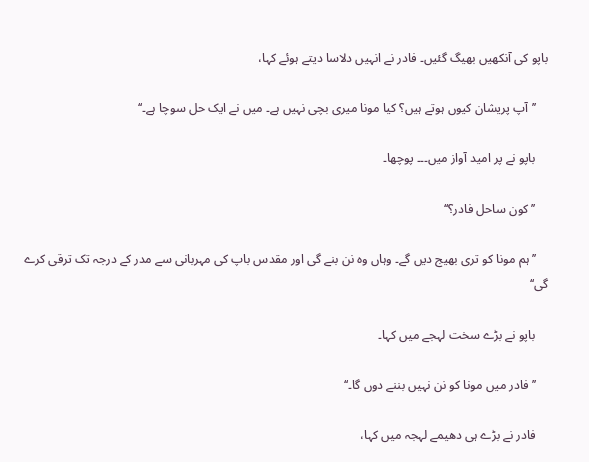باپو کی آنکھیں بھیگ گئیں۔ فادر نے انہیں دلاسا دیتے ہوئے کہا،

    ’’آپ پریشان کیوں ہوتے ہیں؟ کیا مونا میری بچی نہیں ہے۔ میں نے ایک حل سوچا ہے۔‘‘

    باپو نے پر امید آواز میں۔۔۔ پوچھا۔

    ’’کون ساحل فادر؟‘‘

    ’’ہم مونا کو تری بھیج دیں گے۔ وہاں وہ نن بنے گی اور مقدس باپ کی مہربانی سے مدر کے درجہ تک ترقی کرے گی‘‘

    باپو نے بڑے سخت لہجے میں کہا۔

    ’’فادر میں مونا کو نن نہیں بننے دوں گا۔‘‘

    فادر نے بڑے ہی دھیمے لہجہ میں کہا،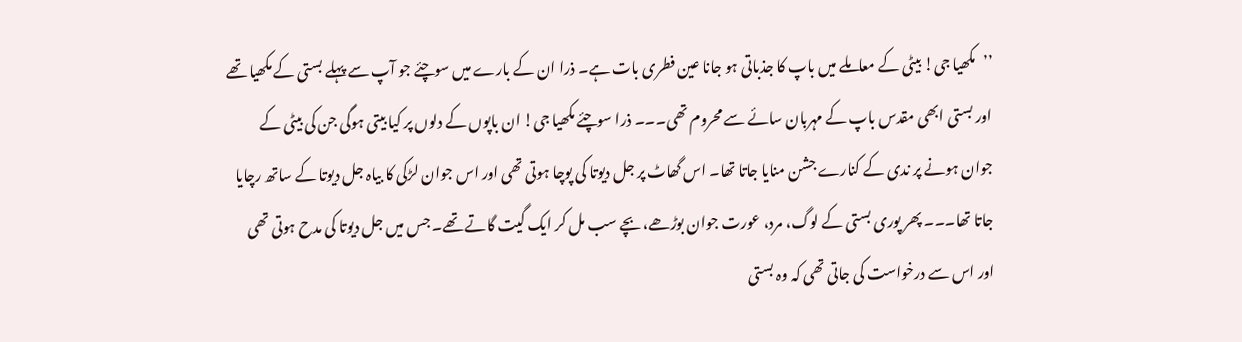’’مکھیا جی! بیٹی کے معاملے میں باپ کا جذباتی ہو جانا عین فطری بات ہے۔ ذرا ان کے بارے میں سوچئے جو آپ سے پہلے بستی کے مکھیا تھے اور بستی ابھی مقدس باپ کے مہربان سائے سے محروم تھی۔۔۔ ذرا سوچئے مکھیا جی! ان باپوں کے دلوں پر کیا بیتی ہوگی جن کی بیٹی کے جوان ہونے پر ندی کے کنارے جشن منایا جاتا تھا۔ اس گھاٹ پر جل دیوتا کی پوچا ہوتی تھی اور اس جوان لڑکی کا بیاہ جل دیوتا کے ساتھ رچایا جاتا تھا۔۔۔ پھر پوری بستی کے لوگ، مرد، عورت جوان بوڑھے، بچے سب مل کر ایک گیت گاتے تھے۔ جس میں جل دیوتا کی مدح ہوتی تھی اور اس سے درخواست کی جاتی تھی کہ وہ بستی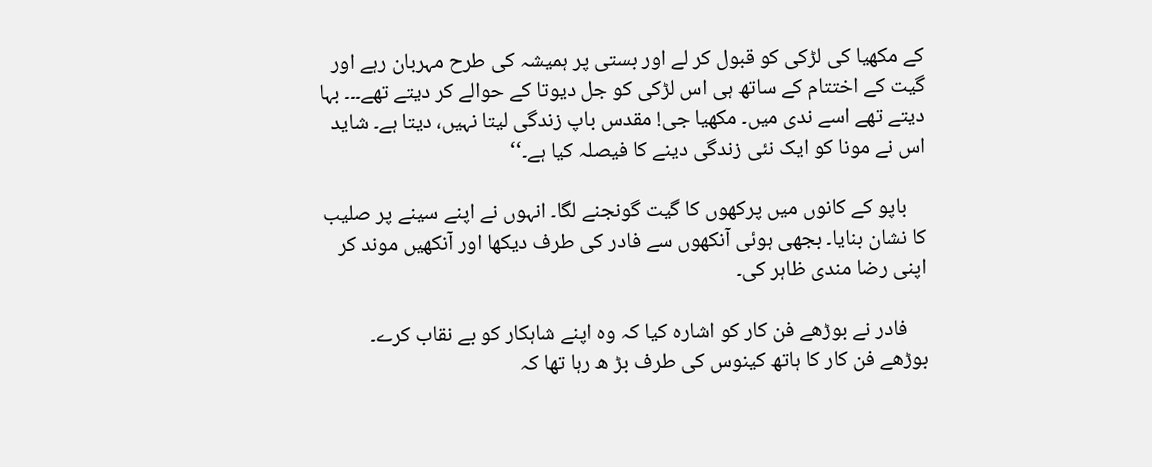کے مکھیا کی لڑکی کو قبول کر لے اور بستی پر ہمیشہ کی طرح مہربان رہے اور گیت کے اختتام کے ساتھ ہی اس لڑکی کو جل دیوتا کے حوالے کر دیتے تھے۔۔۔ بہا دیتے تھے اسے ندی میں۔ مکھیا جی! مقدس باپ زندگی لیتا نہیں، دیتا ہے۔ شاید اس نے مونا کو ایک نئی زندگی دینے کا فیصلہ کیا ہے۔‘‘

    باپو کے کانوں میں پرکھوں کا گیت گونجنے لگا۔ انہوں نے اپنے سینے پر صلیب کا نشان بنایا۔ بجھی ہوئی آنکھوں سے فادر کی طرف دیکھا اور آنکھیں موند کر اپنی رضا مندی ظاہر کی۔

    فادر نے بوڑھے فن کار کو اشارہ کیا کہ وہ اپنے شاہکار کو بے نقاب کرے۔ بوڑھے فن کار کا ہاتھ کینوس کی طرف بڑ ھ رہا تھا کہ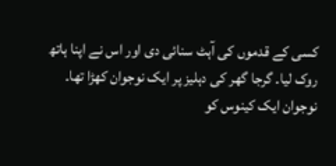کسی کے قدموں کی آہٹ سنائی دی اور اس نے اپنا ہاتھ روک لیا۔ گرجا گھر کی دہلیز پر ایک نوجوان کھڑا تھا۔ نوجوان ایک کینوس کو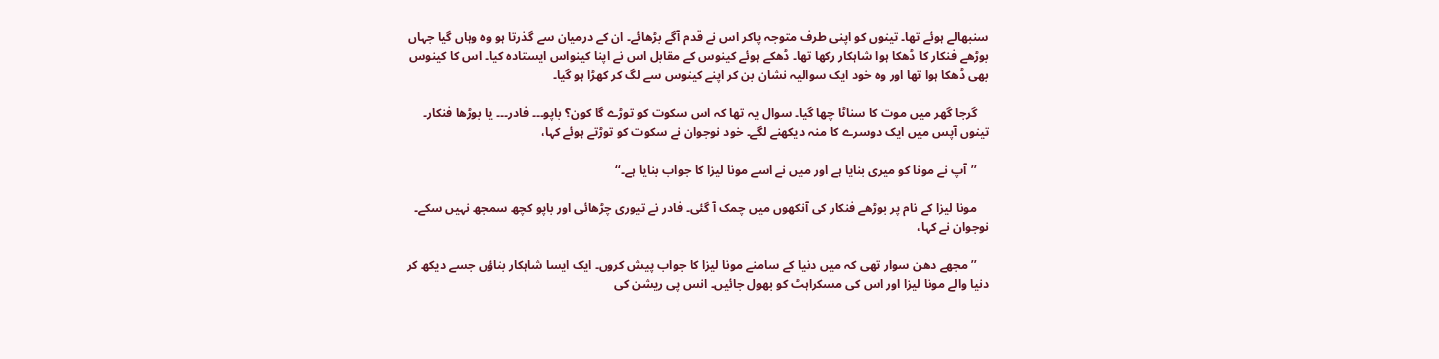سنبھالے ہوئے تھا۔ تینوں کو اپنی طرف متوجہ پاکر اس نے قدم آگے بڑھائے۔ ان کے درمیان سے گذرتا ہو وہ وہاں گیا جہاں بوڑھے فنکار کا ڈھکا ہوا شاہکار رکھا تھا۔ ڈھکے ہوئے کینوس کے مقابل اس نے اپنا کینواس ایستادہ کیا۔ اس کا کینوس بھی ڈھکا ہوا تھا اور وہ خود ایک سوالیہ نشان بن کر اپنے کینوس سے لگ کر کھڑا ہو گیا۔

    گرجا گھر میں موت کا سناٹا چھا گیا۔ سوال یہ تھا کہ اس سکوت کو توڑے گا کون؟ باپو۔۔۔ فادر۔۔۔ یا بوڑھا فنکار۔ تینوں آپس میں ایک دوسرے کا منہ دیکھنے لگے۔ خود نوجوان نے سکوت کو توڑتے ہوئے کہا،

    ’’آپ نے مونا کو میری بنایا ہے اور میں نے اسے مونا لیزا کا جواب بنایا ہے۔‘‘

    مونا لیزا کے نام پر بوڑھے فنکار کی آنکھوں میں چمک آ گئی۔ فادر نے تیوری چڑھائی اور باپو کچھ سمجھ نہیں سکے۔ نوجوان نے کہا،

    ’’مجھے دھن سوار تھی کہ میں دنیا کے سامنے مونا لیزا کا جواب پیش کروں۔ ایک ایسا شاہکار بناؤں جسے دیکھ کر دنیا والے مونا لیزا اور اس کی مسکراہٹ کو بھول جائیں۔ انس پی ریشن کی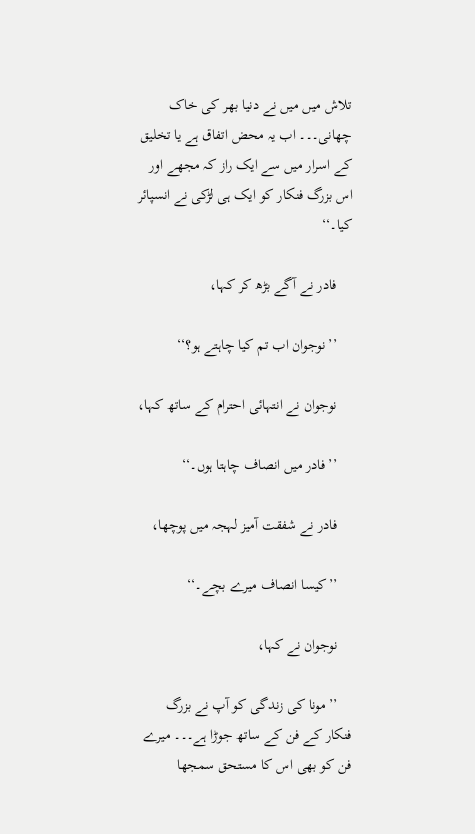تلاش میں میں نے دنیا بھر کی خاک چھانی۔۔۔ اب یہ محض اتفاق ہے یا تخلیق کے اسرار میں سے ایک راز کہ مجھے اور اس بزرگ فنکار کو ایک ہی لڑکی نے انسپائر کیا۔‘‘

    فادر نے آگے بڑھ کر کہا،

    ’’نوجوان اب تم کیا چاہتے ہو؟‘‘

    نوجوان نے انتہائی احترام کے ساتھ کہا،

    ’’فادر میں انصاف چاہتا ہوں۔‘‘

    فادر نے شفقت آمیز لہجہ میں پوچھا،

    ’’کیسا انصاف میرے بچے۔‘‘

    نوجوان نے کہا،

    ’’مونا کی زندگی کو آپ نے بزرگ فنکار کے فن کے ساتھ جوڑا ہے۔۔۔ میرے فن کو بھی اس کا مستحق سمجھا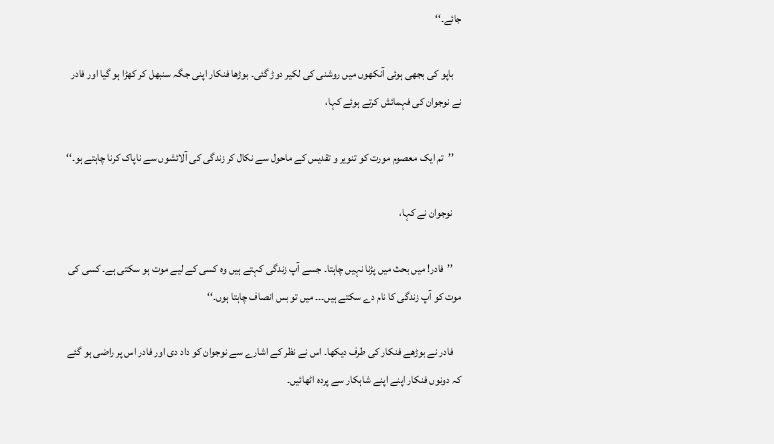جائے۔‘‘

    باپو کی بجھی ہوئی آنکھوں میں روشنی کی لکیر دوڑ گئی۔ بوڑھا فنکار اپنی جگہ سنبھل کر کھڑا ہو گیا اور فادر نے نوجوان کی فہمائش کرتے ہوئے کہا،

    ’’تم ایک معصوم مورت کو تنویر و تقدیس کے ماحول سے نکال کر زندگی کی آلائشوں سے ناپاک کرنا چاہتے ہو۔‘‘

    نوجوان نے کہا،

    ’’فادر! میں بحث میں پڑنا نہیں چاہتا۔ جسے آپ زندگی کہتے ہیں وہ کسی کے لیے موت ہو سکتی ہے۔ کسی کی موت کو آپ زندگی کا نام دے سکتے ہیں۔۔۔ میں تو بس انصاف چاہتا ہوں۔‘‘

    فادر نے بوڑھے فنکار کی طرف دیکھا۔ اس نے نظر کے اشارے سے نوجوان کو داد دی اور فادر اس پر راضی ہو گئے کہ دونوں فنکار اپنے اپنے شاہکار سے پردہ اٹھائیں۔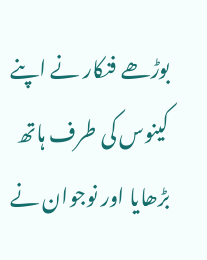بوڑھے فنکار نے اپنے کینوس کی طرف ہاتھ بڑھایا اور نوجوان نے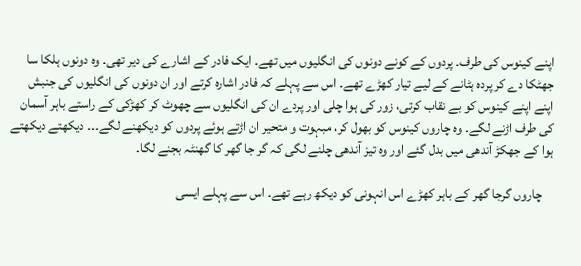اپنے کینوس کی طرف۔ پردوں کے کونے دونوں کی انگلیوں میں تھے۔ ایک فادر کے اشارے کی دیر تھی۔ وہ دونوں ہلکا سا جھٹکا دے کر پردہ ہٹانے کے لیے تیار کھڑے تھے۔ اس سے پہلے کہ فادر اشارہ کرتے اور ان دونوں کی انگلیوں کی جنبش اپنے اپنے کینوس کو بے نقاب کرتی، زور کی ہوا چلی اور پردے ان کی انگلیوں سے چھوٹ کر کھڑکی کے راستے باہر آسمان کی طرف اڑنے لگے۔ وہ چاروں کینوس کو بھول کر، مبہوت و متحیر ان اڑتے ہوئے پردوں کو دیکھنے لگے۔۔۔ دیکھتے دیکھتے ہوا کے جھکڑ آندھی میں بدل گئے اور وہ تیز آندھی چلنے لگی کہ گر جا گھر کا گھنٹہ بجنے لگا۔

    چاروں گرجا گھر کے باہر کھڑے اس انہونی کو دیکھ رہے تھے۔ اس سے پہلے ایسی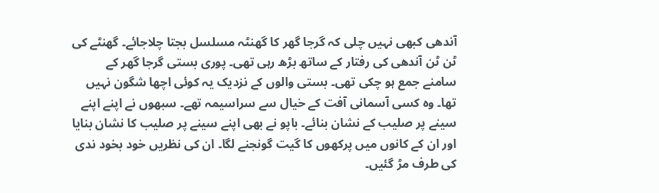آندھی کبھی نہیں چلی کہ گرجا گھر کا گھنٹہ مسلسل بجتا چلاجائے۔ گھنٹے کی ٹن ٹن آندھی کی رفتار کے ساتھ بڑھ رہی تھی۔ پوری بستی گرجا گھر کے سامنے جمع ہو چکی تھی۔ بستی والوں کے نزدیک یہ کوئی اچھا شگون نہیں تھا۔ وہ کسی آسمانی آفت کے خیال سے سراسیمہ تھے۔ سبھوں نے اپنے اپنے سینے پر صلیب کے نشان بنائے۔ باپو نے بھی اپنے سینے پر صلیب کا نشان بنایا اور ان کے کانوں میں پرکھوں کا گیت گونجنے لگا۔ ان کی نظریں خود بخود ندی کی طرف مڑ گئیں۔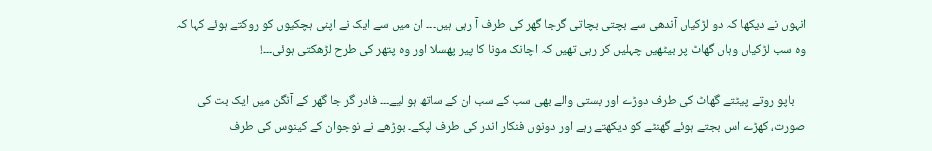انہوں نے دیکھا کہ دو لڑکیاں آندھی سے بچتی بچاتی گرجا گھر کی طرف آ رہی ہیں۔۔۔ ان میں سے ایک نے اپنی ہچکیوں کو روکتے ہوئے کہا کہ وہ سب لڑکیاں وہاں گھاٹ پر بیٹھیں چہلیں کر رہی تھیں کہ اچانک مونا کا پیر پھسلا اور وہ پتھر کی طرح لڑھکتی ہوئی۔۔۔!

    باپو روتے پیٹتے گھاٹ کی طرف دوڑے اور بستی والے بھی سب کے سب ان کے ساتھ ہو لیے۔۔۔ فادر گر جا گھر کے آنگن میں ایک بت کی صورت، کھڑے اس بجتے ہوئے گھنٹے کو دیکھتے رہے اور دونوں فنکار اندر کی طرف لپکے۔ بوڑھے نے نوجوان کے کینوس کی طرف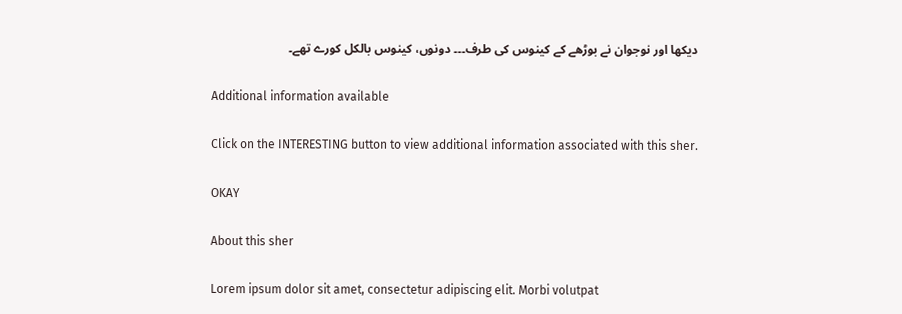دیکھا اور نوجوان نے بوڑھے کے کینوس کی طرف۔۔۔ دونوں، کینوس بالکل کورے تھے۔

    Additional information available

    Click on the INTERESTING button to view additional information associated with this sher.

    OKAY

    About this sher

    Lorem ipsum dolor sit amet, consectetur adipiscing elit. Morbi volutpat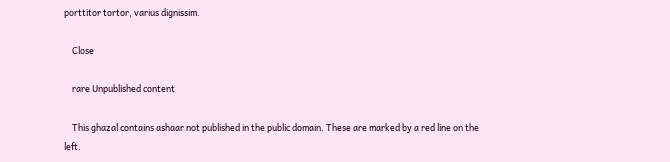porttitor tortor, varius dignissim.

    Close

    rare Unpublished content

    This ghazal contains ashaar not published in the public domain. These are marked by a red line on the left.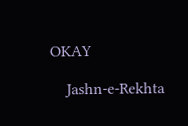OKAY

    Jashn-e-Rekhta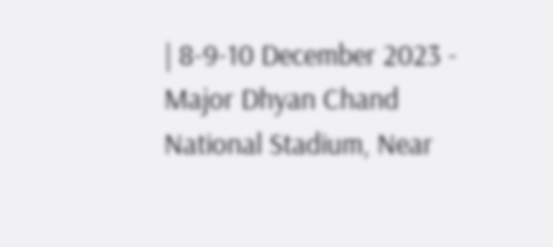| 8-9-10 December 2023 - Major Dhyan Chand National Stadium, Near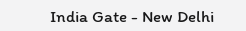India Gate - New Delhi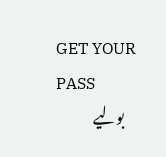GET YOUR PASS
    بولیے